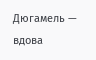Дюгамель — вдова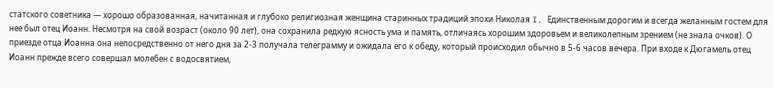статского советника — хорошо образованная, начитанная и глубоко религиозная женщина старинных традиций эпохи Николая I. Единственным дорогим и всегда желанным гостем для нее был отец Иоанн. Несмотря на свой возраст (около 90 лет), она сохранила редкую ясность ума и память, отличаясь хорошим здоровьем и великолепным зрением (не знала очков). О приезде отца Иоанна она непосредственно от него дня за 2-3 получала телеграмму и ожидала его к обеду, который происходил обычно в 5-6 часов вечера. При входе к Дюгамель отец Иоанн прежде всего совершал молебен с водосвятием,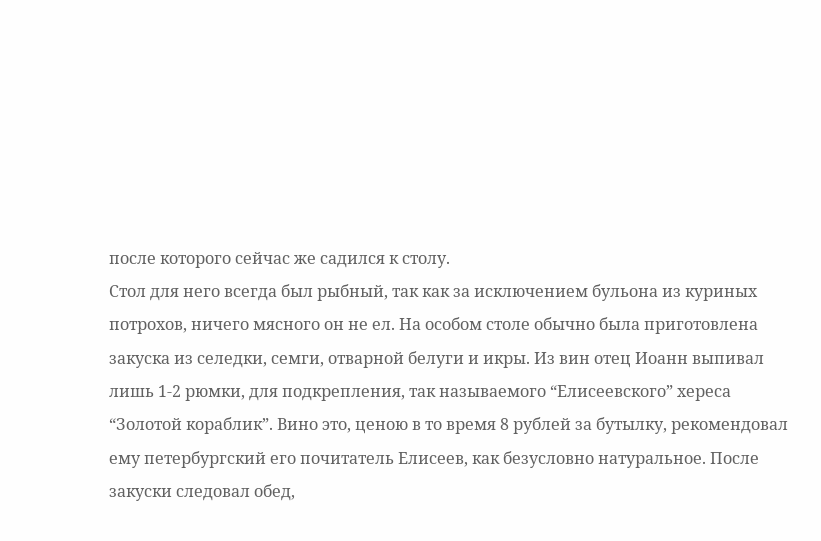после которого сейчас же садился к столу.
Стол для него всегда был рыбный, так как за исключением бульона из куриных потрохов, ничего мясного он не ел. На особом столе обычно была приготовлена закуска из селедки, семги, отварной белуги и икры. Из вин отец Иоанн выпивал лишь 1-2 рюмки, для подкрепления, так называемого “Елисеевского” хереса “Золотой кораблик”. Вино это, ценою в то время 8 рублей за бутылку, рекомендовал ему петербургский его почитатель Елисеев, как безусловно натуральное. После закуски следовал обед,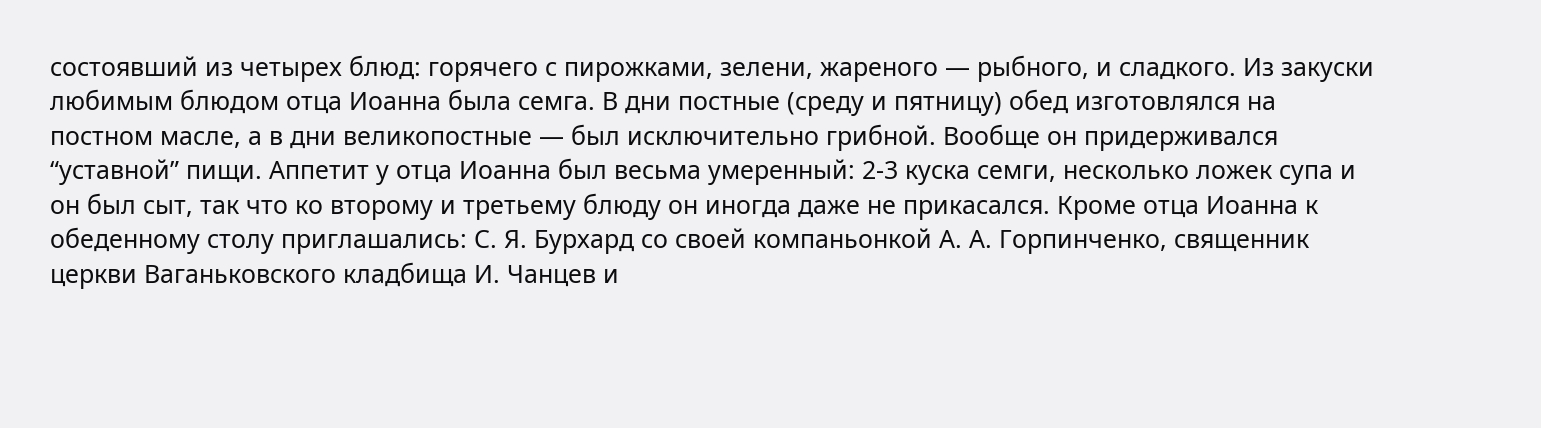состоявший из четырех блюд: горячего с пирожками, зелени, жареного — рыбного, и сладкого. Из закуски любимым блюдом отца Иоанна была семга. В дни постные (среду и пятницу) обед изготовлялся на постном масле, а в дни великопостные — был исключительно грибной. Вообще он придерживался “уставной” пищи. Аппетит у отца Иоанна был весьма умеренный: 2-3 куска семги, несколько ложек супа и он был сыт, так что ко второму и третьему блюду он иногда даже не прикасался. Кроме отца Иоанна к обеденному столу приглашались: С. Я. Бурхард со своей компаньонкой А. А. Горпинченко, священник церкви Ваганьковского кладбища И. Чанцев и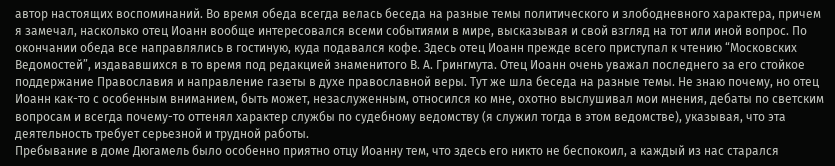автор настоящих воспоминаний. Во время обеда всегда велась беседа на разные темы политического и злободневного характера, причем я замечал, насколько отец Иоанн вообще интересовался всеми событиями в мире, высказывая и свой взгляд на тот или иной вопрос. По окончании обеда все направлялись в гостиную, куда подавался кофе. Здесь отец Иоанн прежде всего приступал к чтению “Московских Ведомостей”, издававшихся в то время под редакцией знаменитого В. А. Грингмута. Отец Иоанн очень уважал последнего за его стойкое поддержание Православия и направление газеты в духе православной веры. Тут же шла беседа на разные темы. Не знаю почему, но отец Иоанн как-то с особенным вниманием, быть может, незаслуженным, относился ко мне, охотно выслушивал мои мнения, дебаты по светским вопросам и всегда почему-то оттенял характер службы по судебному ведомству (я служил тогда в этом ведомстве), указывая, что эта деятельность требует серьезной и трудной работы.
Пребывание в доме Дюгамель было особенно приятно отцу Иоанну тем, что здесь его никто не беспокоил, а каждый из нас старался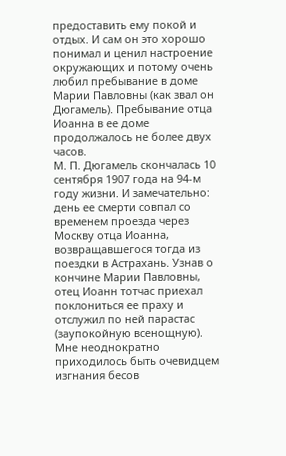предоставить ему покой и отдых. И сам он это хорошо понимал и ценил настроение окружающих и потому очень любил пребывание в доме Марии Павловны (как звал он Дюгамель). Пребывание отца Иоанна в ее доме продолжалось не более двух часов.
М. П. Дюгамель скончалась 10 сентября 1907 года на 94-м году жизни. И замечательно: день ее смерти совпал со временем проезда через Москву отца Иоанна, возвращавшегося тогда из поездки в Астрахань. Узнав о кончине Марии Павловны, отец Иоанн тотчас приехал поклониться ее праху и отслужил по ней парастас (заупокойную всенощную).
Мне неоднократно приходилось быть очевидцем изгнания бесов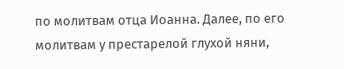по молитвам отца Иоанна. Далее, по его молитвам у престарелой глухой няни,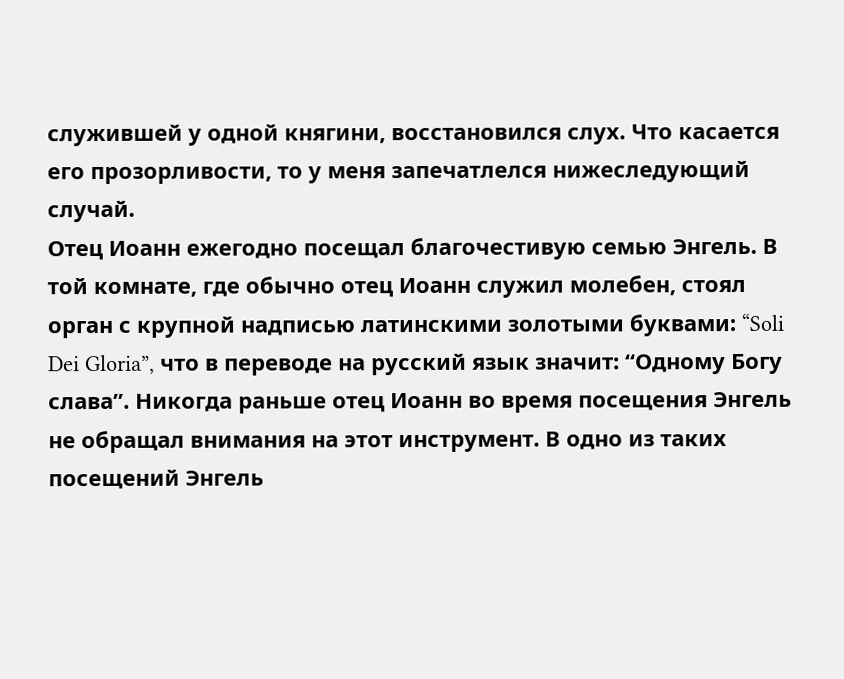служившей у одной княгини, восстановился слух. Что касается его прозорливости, то у меня запечатлелся нижеследующий случай.
Отец Иоанн ежегодно посещал благочестивую семью Энгель. В той комнате, где обычно отец Иоанн служил молебен, стоял орган с крупной надписью латинскими золотыми буквами: “Soli Dei Gloria”, что в переводе на русский язык значит: “Одному Богу слава”. Никогда раньше отец Иоанн во время посещения Энгель не обращал внимания на этот инструмент. В одно из таких посещений Энгель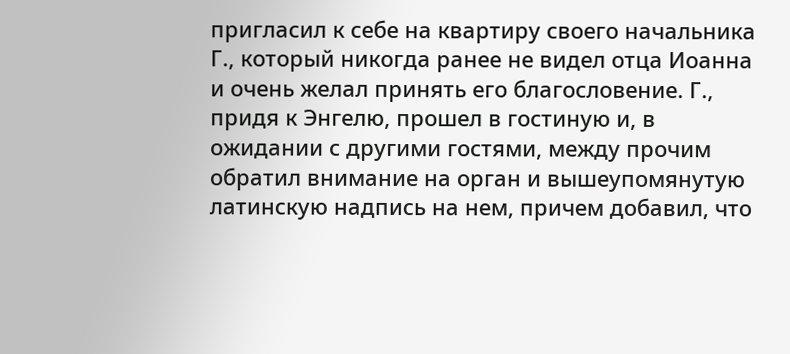пригласил к себе на квартиру своего начальника Г., который никогда ранее не видел отца Иоанна и очень желал принять его благословение. Г., придя к Энгелю, прошел в гостиную и, в ожидании с другими гостями, между прочим обратил внимание на орган и вышеупомянутую латинскую надпись на нем, причем добавил, что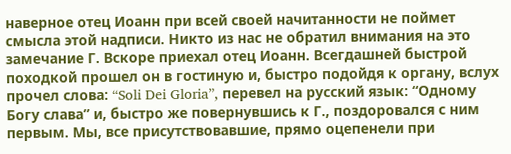наверное отец Иоанн при всей своей начитанности не поймет смысла этой надписи. Никто из нас не обратил внимания на это замечание Г. Вскоре приехал отец Иоанн. Всегдашней быстрой походкой прошел он в гостиную и, быстро подойдя к органу, вслух прочел слова: “Soli Dei Gloria”, перевел на русский язык: “Одному Богу слава” и, быстро же повернувшись к Г., поздоровался с ним первым. Мы, все присутствовавшие, прямо оцепенели при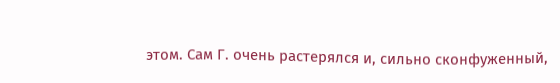этом. Сам Г. очень растерялся и, сильно сконфуженный,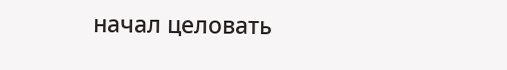начал целовать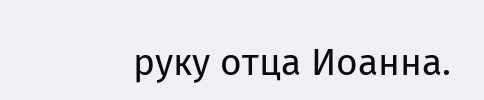руку отца Иоанна.